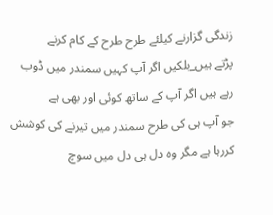زندگی گزارنے کیلئے طرح طرح کے کام کرنے
پڑتے ہیں_بلکیں اگر آپ کہیں سمندر میں ڈوب رہے ہیں اگر آپ کے ساتھ کوئی اور بهی ہے
جو آپ ہی کی طرح سمندر میں تیرنے کی کوشش کررہا ہے مگر وہ دل ہی دل میں سوچ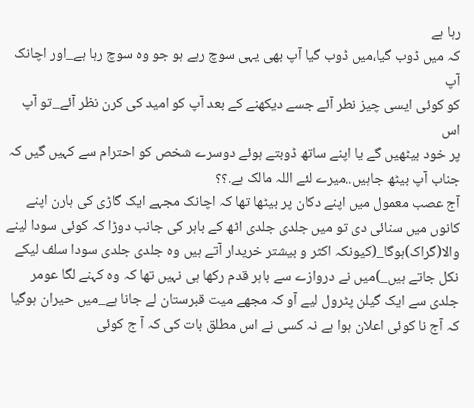رہا ہے
کہ میں ڈوب گیا،میں ڈوب گیا آپ بهی یہی سوچ رہے ہو جو وہ سوچ رہا ہے_اور اچانک آپ
کو کوئی ایسی چیز نطر آئے جسے دیکھنے کے بعد آپ کو امید کی کرن نظر آئے_تو آپ اس
پر خود بیٹهیں گے یا اپنے ساتھ ڈوبتے ہوئے دوسرے شخص کو احترام سے کہیں گیں کہ
جناب آپ بیٹھ جاہیں..میرے لئے اللہ مالک ہے.؟؟
آج عصب معمول میں اپنے دکان پر بیٹھا تها کہ اچانک مجہے ایک گاڑی کی ہارن اپنے کانوں میں سنائی دی تو میں جلدی جلدی اٹھ کے باہر کی جانب دوڑا کہ کوئی سودا لینے والا(گراک)ہوگا_(کیونکہ اکثر و بیشتر خریدار آتے ہیں وہ جلدی جلدی سودا سلف لیکے نکل جاتے ہیں_)میں نے دروازے سے باہر قدم رکھا ہی نہیں تها کہ وہ کہنے لگا عومر جلدی سے ایک گیلن پٹرول لیے آو کہ مجھے میت قبرستان لے جانا ہے_میں حیران ہوگیا کہ آج نا کوئی اعلان ہوا ہے نہ کسی نے اس مطلق بات کی کہ آ ج کوئی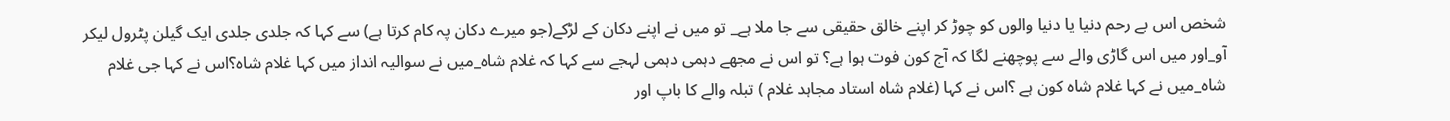شخص اس بے رحم دنیا یا دنیا والوں کو چوڑ کر اپنے خالق حقیقی سے جا ملا ہے_ تو میں نے اپنے دکان کے لڑکے(جو میرے دکان پہ کام کرتا ہے) سے کہا کہ جلدی جلدی ایک گیلن پٹرول لیکر آو_اور میں اس گاڑی والے سے پوچھنے لگا کہ آج کون فوت ہوا ہے؟ تو اس نے مجھے دہمی دہمی لہجے سے کہا کہ غلام شاہ_میں نے سوالیہ انداز میں کہا غلام شاہ؟اس نے کہا جی غلام شاہ_میں نے کہا غلام شاہ کون ہے ؟اس نے کہا (غلام شاہ استاد مجاہد غلام ) تبلہ والے کا باپ اور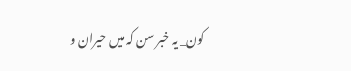کون_ یہ خبر سن کہ میں حیران و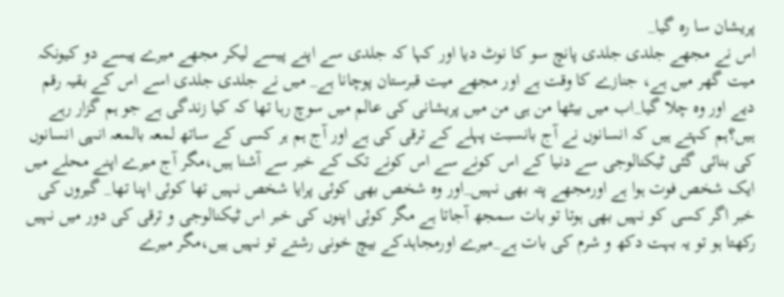پریشان سا رہ گیا_
اس نے مجھے جلدی جلدی پانچ سو کا نوٹ دیا اور کہا کہ جلدی سے اپنے پیسے لیکر مجھے میرے پیسے دو کیونکہ میت گهر میں ہے، جنازے کا وقت ہے اور مجھے میت قبرستان پوچانا ہے_ میں نے جلدی جلدی اسے اس کے بقیہ رقم دیے اور وہ چلا گیا_اب میں بیٹھا من ہی من میں پریشانی کی عالم میں سوچ رہا تھا کہ کیا زندگی ہے جو ہم گزار رہے ہیں؟ہم کہتے ہیں کہ انسانوں نے آج بانسبت پہلے کے ترقی کی ہے اور آج ہم ہر کسی کے ساتھ لمعہ بالمعہ انہی انسانوں کی بنائی گئی ٹیکنالوجی سے دنیا کے اس کونے سے اس کونے تک کے خبر سے آشنا ہیں،مگر آج میرے اپنے محلے میں ایک شخص فوت ہوا ہے اورمجھے پتہ بهی نہیں_اور وہ شخص بهی کوئی پرایا شخص نہیں تها کوئی اپنا تها_ گیروں کی خبر اگر کسی کو نہیں بهی ہوتا تو بات سمجھ آجاتا ہے مگر کوئی اپنوں کی خبر اس ٹیکنالوجی و ترقی کی دور میں نہیں رکھتا ہو تو یہ بہت دکھ و شرم کی بات ہے_میرے اورمجاہدکے بیچ خونی رشتے تو نہیں ہیں،مگر میرے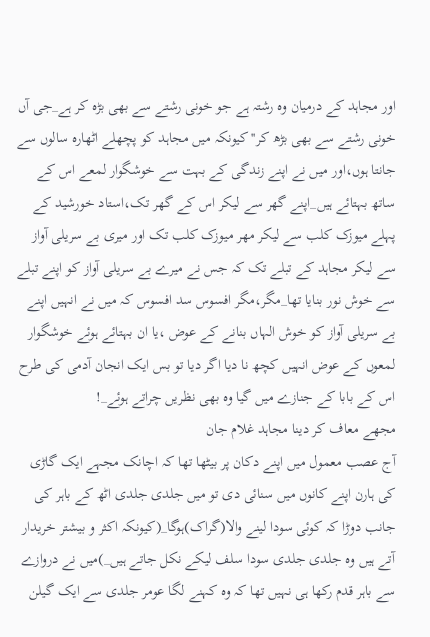اور مجاہد کے درمیان وہ رشتہ ہے جو خونی رشتے سے بهی بڑه کر ہے_جی آں خونی رشتے سے بھی بڑھ کر''کیونکہ میں مجاہد کو پچھلے اٹھارہ سالوں سے جانتا ہوں،اور میں نے اپنے زندگی کے بہت سے خوشگوار لمعے اس کے ساتھ بہتائے ہیں_اپنے گهر سے لیکر اس کے گهر تک،استاد خورشید کے پہلے میوزک کلب سے لیکر مهر میوزک کلب تک اور میری بے سریلی آواز سے لیکر مجاہد کے تبلے تک کہ جس نے میرے بے سریلی آواز کو اپنے تبلے سے خوش نور بنایا تها_مگر،مگر افسوس سد افسوس کہ میں نے انہیں اپنے بے سریلی آواز کو خوش الہاں بنانے کے عوض ،یا ان بہتائے ہوئے خوشگوار لمعوں کے عوض انہیں کچھ نا دیا اگر دیا تو بس ایک انجان آدمی کی طرح اس کے بابا کے جنازے میں گیا وہ بهی نظریں چراتے ہوئے_!
مجھے معاف کر دینا مجاہد غلام جان
آج عصب معمول میں اپنے دکان پر بیٹھا تها کہ اچانک مجہے ایک گاڑی کی ہارن اپنے کانوں میں سنائی دی تو میں جلدی جلدی اٹھ کے باہر کی جانب دوڑا کہ کوئی سودا لینے والا(گراک)ہوگا_(کیونکہ اکثر و بیشتر خریدار آتے ہیں وہ جلدی جلدی سودا سلف لیکے نکل جاتے ہیں_)میں نے دروازے سے باہر قدم رکھا ہی نہیں تها کہ وہ کہنے لگا عومر جلدی سے ایک گیلن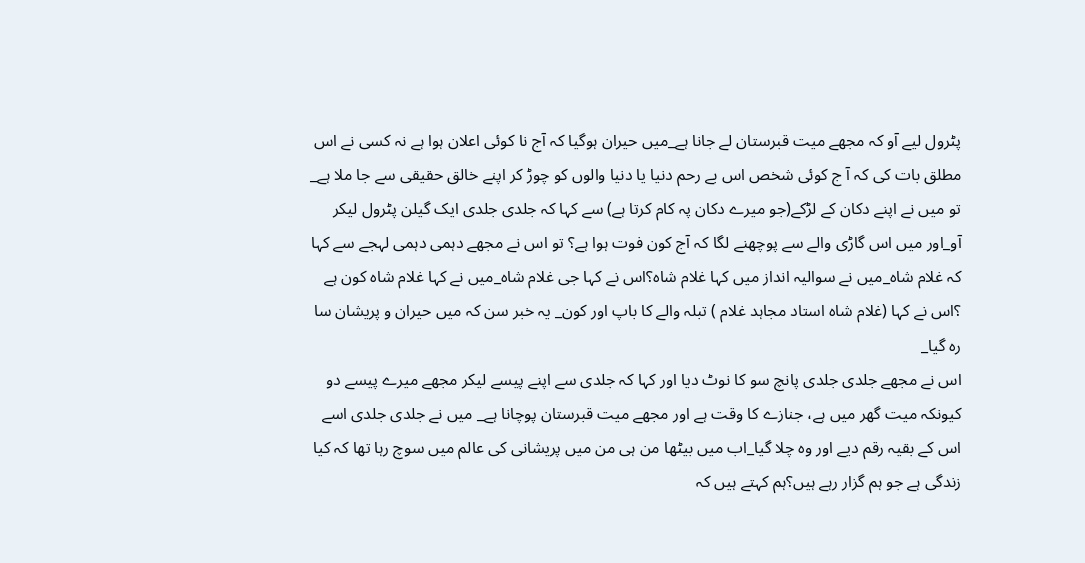پٹرول لیے آو کہ مجھے میت قبرستان لے جانا ہے_میں حیران ہوگیا کہ آج نا کوئی اعلان ہوا ہے نہ کسی نے اس مطلق بات کی کہ آ ج کوئی شخص اس بے رحم دنیا یا دنیا والوں کو چوڑ کر اپنے خالق حقیقی سے جا ملا ہے_ تو میں نے اپنے دکان کے لڑکے(جو میرے دکان پہ کام کرتا ہے) سے کہا کہ جلدی جلدی ایک گیلن پٹرول لیکر آو_اور میں اس گاڑی والے سے پوچھنے لگا کہ آج کون فوت ہوا ہے؟ تو اس نے مجھے دہمی دہمی لہجے سے کہا کہ غلام شاہ_میں نے سوالیہ انداز میں کہا غلام شاہ؟اس نے کہا جی غلام شاہ_میں نے کہا غلام شاہ کون ہے ؟اس نے کہا (غلام شاہ استاد مجاہد غلام ) تبلہ والے کا باپ اور کون_ یہ خبر سن کہ میں حیران و پریشان سا رہ گیا_
اس نے مجھے جلدی جلدی پانچ سو کا نوٹ دیا اور کہا کہ جلدی سے اپنے پیسے لیکر مجھے میرے پیسے دو کیونکہ میت گهر میں ہے، جنازے کا وقت ہے اور مجھے میت قبرستان پوچانا ہے_ میں نے جلدی جلدی اسے اس کے بقیہ رقم دیے اور وہ چلا گیا_اب میں بیٹھا من ہی من میں پریشانی کی عالم میں سوچ رہا تھا کہ کیا زندگی ہے جو ہم گزار رہے ہیں؟ہم کہتے ہیں کہ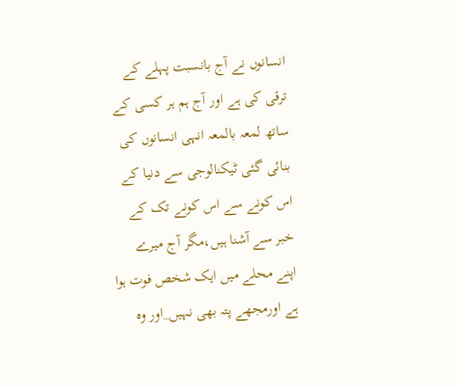انسانوں نے آج بانسبت پہلے کے ترقی کی ہے اور آج ہم ہر کسی کے ساتھ لمعہ بالمعہ انہی انسانوں کی بنائی گئی ٹیکنالوجی سے دنیا کے اس کونے سے اس کونے تک کے خبر سے آشنا ہیں،مگر آج میرے اپنے محلے میں ایک شخص فوت ہوا ہے اورمجھے پتہ بهی نہیں_اور وہ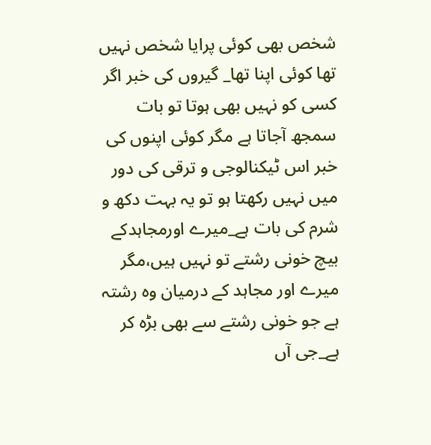شخص بهی کوئی پرایا شخص نہیں تها کوئی اپنا تها_ گیروں کی خبر اگر کسی کو نہیں بهی ہوتا تو بات سمجھ آجاتا ہے مگر کوئی اپنوں کی خبر اس ٹیکنالوجی و ترقی کی دور میں نہیں رکھتا ہو تو یہ بہت دکھ و شرم کی بات ہے_میرے اورمجاہدکے بیچ خونی رشتے تو نہیں ہیں،مگر میرے اور مجاہد کے درمیان وہ رشتہ ہے جو خونی رشتے سے بهی بڑه کر ہے_جی آں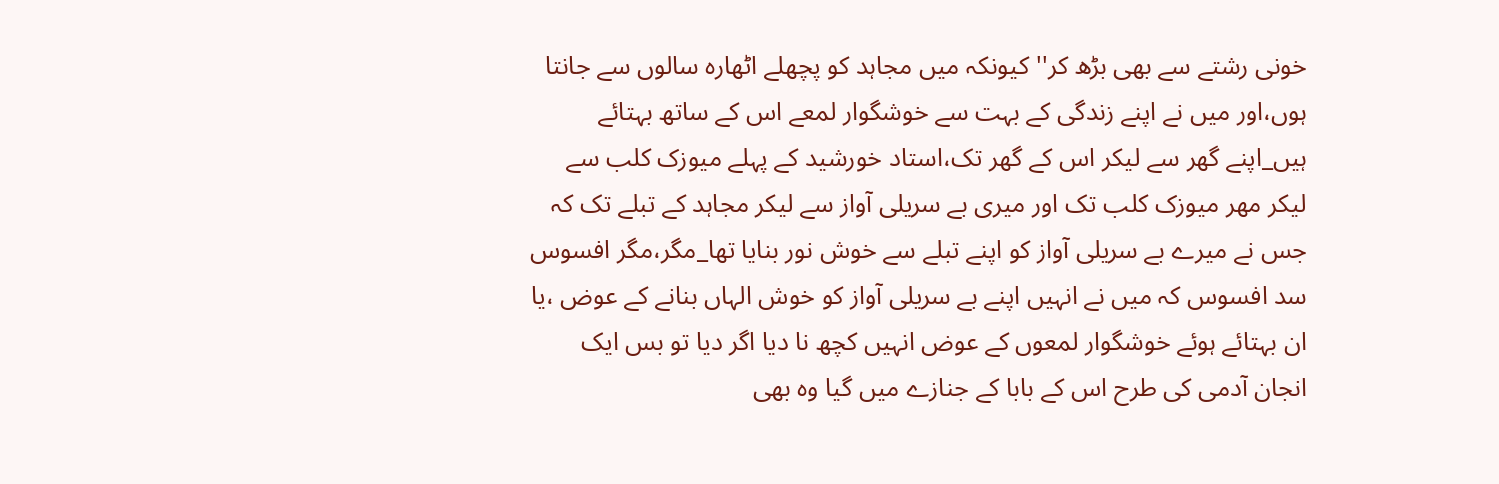خونی رشتے سے بھی بڑھ کر''کیونکہ میں مجاہد کو پچھلے اٹھارہ سالوں سے جانتا ہوں،اور میں نے اپنے زندگی کے بہت سے خوشگوار لمعے اس کے ساتھ بہتائے ہیں_اپنے گهر سے لیکر اس کے گهر تک،استاد خورشید کے پہلے میوزک کلب سے لیکر مهر میوزک کلب تک اور میری بے سریلی آواز سے لیکر مجاہد کے تبلے تک کہ جس نے میرے بے سریلی آواز کو اپنے تبلے سے خوش نور بنایا تها_مگر،مگر افسوس سد افسوس کہ میں نے انہیں اپنے بے سریلی آواز کو خوش الہاں بنانے کے عوض ،یا ان بہتائے ہوئے خوشگوار لمعوں کے عوض انہیں کچھ نا دیا اگر دیا تو بس ایک انجان آدمی کی طرح اس کے بابا کے جنازے میں گیا وہ بهی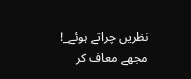نظریں چراتے ہوئے_!
مجھے معاف کر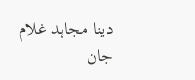دینا مجاہد غلام جان